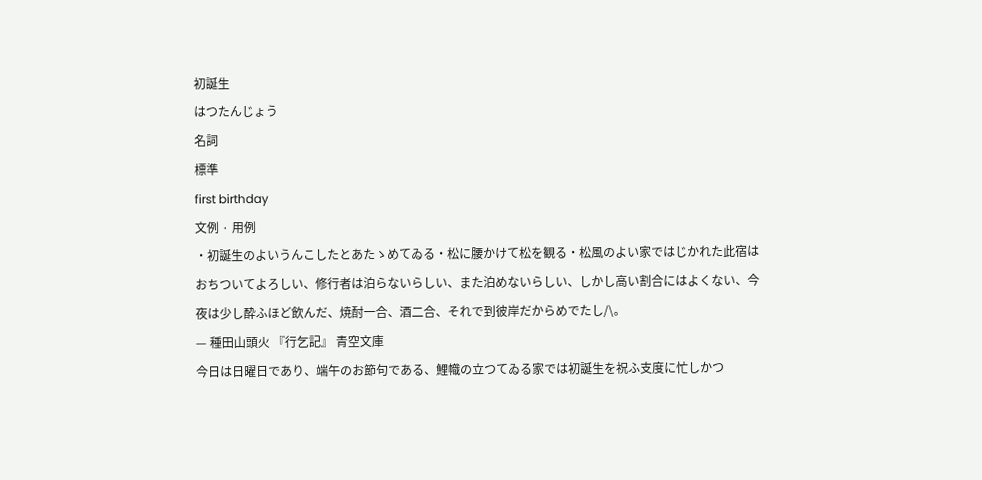初誕生
はつたんじょう
名詞
標準
first birthday
文例 · 用例
・初誕生のよいうんこしたとあたゝめてゐる・松に腰かけて松を観る・松風のよい家ではじかれた此宿はおちついてよろしい、修行者は泊らないらしい、また泊めないらしい、しかし高い割合にはよくない、今夜は少し酔ふほど飲んだ、焼酎一合、酒二合、それで到彼岸だからめでたし/\。
— 種田山頭火 『行乞記』 青空文庫
今日は日曜日であり、端午のお節句である、鯉幟の立つてゐる家では初誕生を祝ふ支度に忙しかつ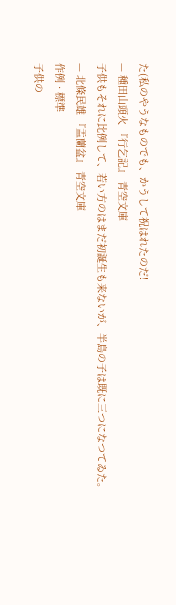た(私のやうなものでも、かうして祝はれたのだ!
— 種田山頭火 『行乞記』 青空文庫
子供もそれに比例して、若い方のはまだ初誕生も来ないが、半島の子は既に三つになつてゐた。
— 北條民雄 『盂蘭盆』 青空文庫
作例 · 標準
子供の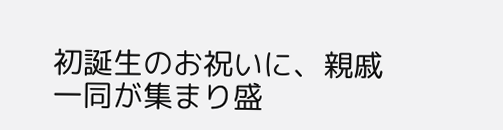初誕生のお祝いに、親戚一同が集まり盛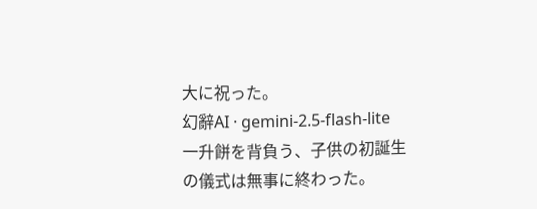大に祝った。
幻辭AI · gemini-2.5-flash-lite
一升餅を背負う、子供の初誕生の儀式は無事に終わった。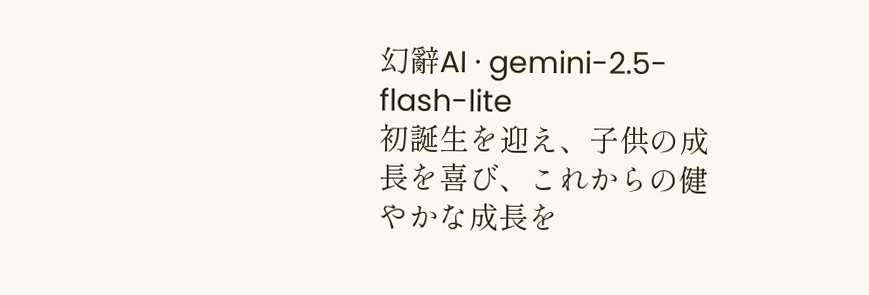幻辭AI · gemini-2.5-flash-lite
初誕生を迎え、子供の成長を喜び、これからの健やかな成長を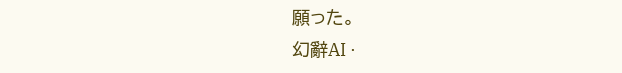願った。
幻辭AI ·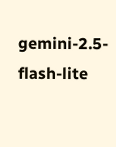gemini-2.5-flash-lite